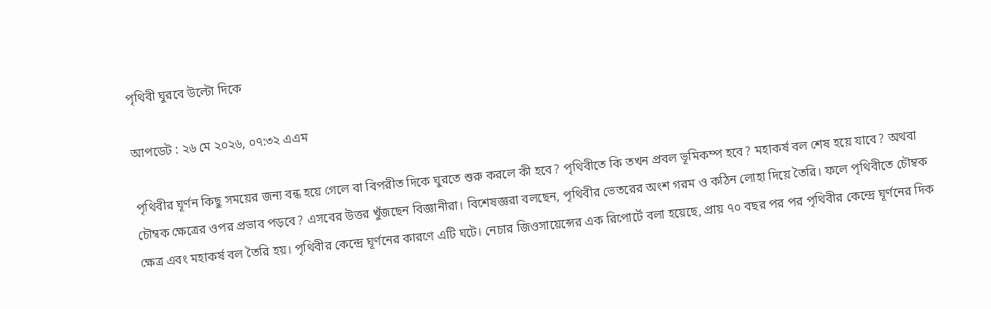পৃথিবী ঘুরবে উল্টো দিকে

আপডেট : ২৬ মে ২০২৬, ০৭:৩২ এএম

পৃথিবীর ঘূর্ণন কিছু সময়ের জন্য বন্ধ হয়ে গেলে বা বিপরীত দিকে ঘুরতে শুরু করলে কী হবে? পৃথিবীতে কি তখন প্রবল ভূমিকম্প হবে? মহাকর্ষ বল শেষ হয়ে যাবে? অথবা চৌম্বক ক্ষেত্রের ওপর প্রভাব পড়বে? এসবের উত্তর খুঁজছেন বিজ্ঞানীরা। বিশেষজ্ঞরা বলছেন, পৃথিবীর ভেতরের অংশ গরম ও কঠিন লোহা দিয়ে তৈরি। ফলে পৃথিবীতে চৌম্বক ক্ষেত্র এবং মহাকর্ষ বল তৈরি হয়। পৃথিবীর কেন্দ্রে ঘূর্ণনের কারণে এটি ঘটে। নেচার জিওসায়েন্সের এক রিপোর্টে বলা হয়েছে, প্রায় ৭০ বছর পর পর পৃথিবীর কেন্দ্রে ঘূর্ণনের দিক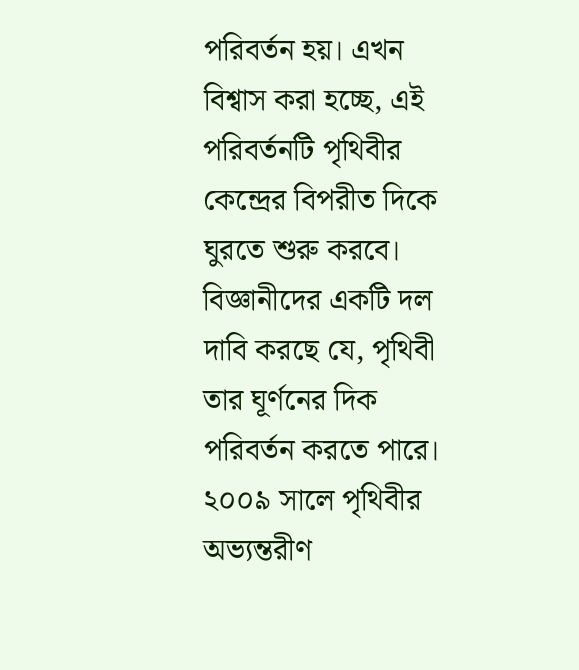পরিবর্তন হয়। এখন বিশ্বাস করা হচ্ছে, এই পরিবর্তনটি পৃথিবীর কেন্দ্রের বিপরীত দিকে ঘুরতে শুরু করবে। বিজ্ঞানীদের একটি দল দাবি করছে যে, পৃথিবী তার ঘূর্ণনের দিক পরিবর্তন করতে পারে। ২০০৯ সালে পৃথিবীর অভ্যন্তরীণ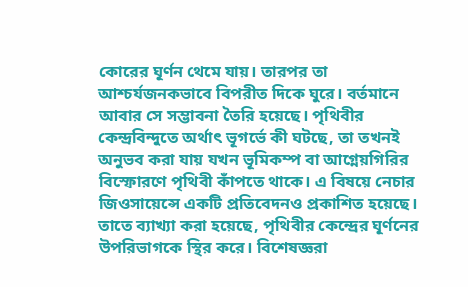কোরের ঘূর্ণন থেমে যায়। তারপর তা আশ্চর্যজনকভাবে বিপরীত দিকে ঘুরে। বর্তমানে আবার সে সম্ভাবনা তৈরি হয়েছে। পৃথিবীর কেন্দ্রবিন্দুতে অর্থাৎ ভূগর্ভে কী ঘটছে, তা তখনই অনুভব করা যায় যখন ভূমিকম্প বা আগ্নেয়গিরির বিস্ফোরণে পৃথিবী কাঁপতে থাকে। এ বিষয়ে নেচার জিওসায়েন্সে একটি প্রতিবেদনও প্রকাশিত হয়েছে। তাতে ব্যাখ্যা করা হয়েছে, পৃথিবীর কেন্দ্রের ঘূর্ণনের উপরিভাগকে স্থির করে। বিশেষজ্ঞরা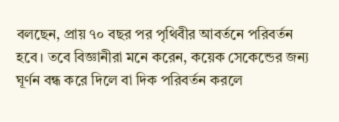বলছেন, প্রায় ৭০ বছর পর পৃথিবীর আবর্তনে পরিবর্তন হবে। তবে বিজ্ঞানীরা মনে করেন, কয়েক সেকেন্ডের জন্য ঘূর্ণন বন্ধ করে দিলে বা দিক পরিবর্তন করলে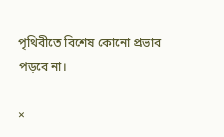পৃথিবীতে বিশেষ কোনো প্রভাব পড়বে না।

×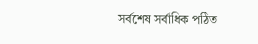সর্বশেষ সর্বাধিক পঠিত